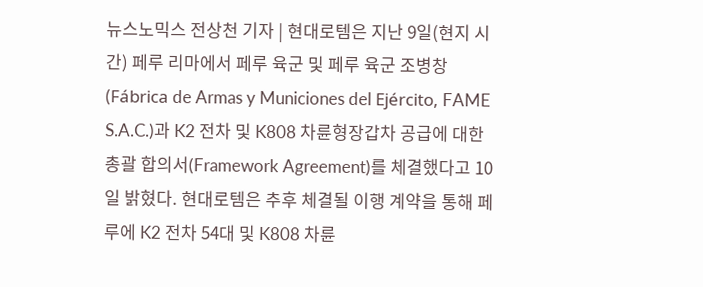뉴스노믹스 전상천 기자 | 현대로템은 지난 9일(현지 시간) 페루 리마에서 페루 육군 및 페루 육군 조병창(Fábrica de Armas y Municiones del Ejército, FAME S.A.C.)과 K2 전차 및 K808 차륜형장갑차 공급에 대한 총괄 합의서(Framework Agreement)를 체결했다고 10일 밝혔다. 현대로템은 추후 체결될 이행 계약을 통해 페루에 K2 전차 54대 및 K808 차륜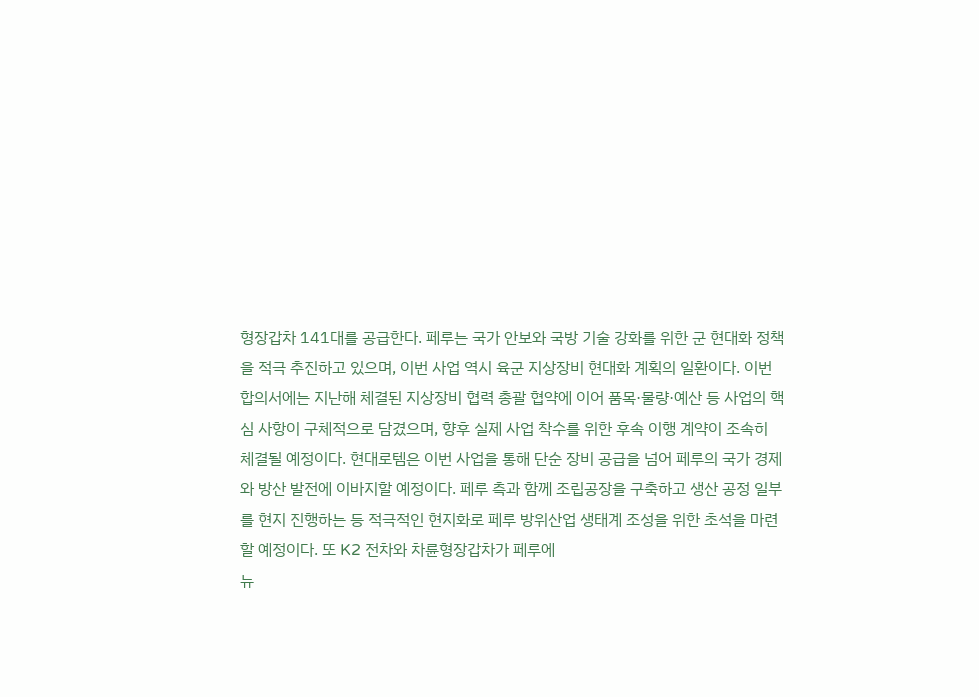형장갑차 141대를 공급한다. 페루는 국가 안보와 국방 기술 강화를 위한 군 현대화 정책을 적극 추진하고 있으며, 이번 사업 역시 육군 지상장비 현대화 계획의 일환이다. 이번 합의서에는 지난해 체결된 지상장비 협력 총괄 협약에 이어 품목·물량·예산 등 사업의 핵심 사항이 구체적으로 담겼으며, 향후 실제 사업 착수를 위한 후속 이행 계약이 조속히 체결될 예정이다. 현대로템은 이번 사업을 통해 단순 장비 공급을 넘어 페루의 국가 경제와 방산 발전에 이바지할 예정이다. 페루 측과 함께 조립공장을 구축하고 생산 공정 일부를 현지 진행하는 등 적극적인 현지화로 페루 방위산업 생태계 조성을 위한 초석을 마련할 예정이다. 또 K2 전차와 차륜형장갑차가 페루에
뉴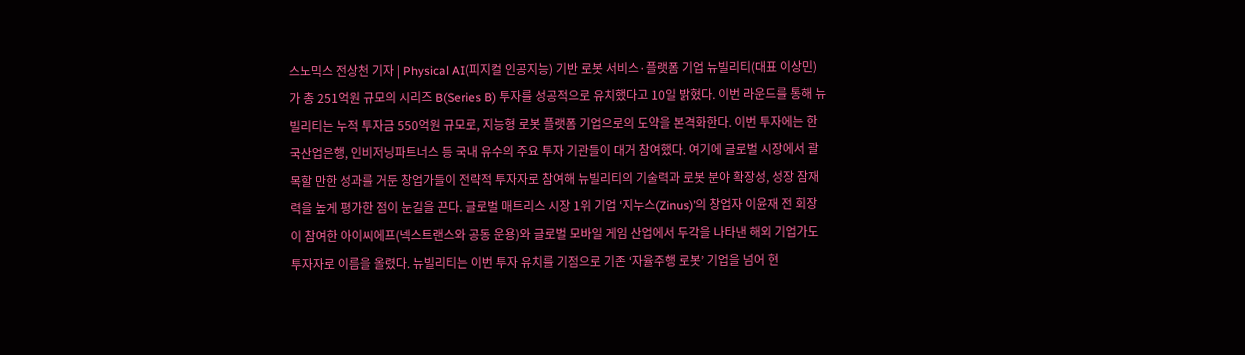스노믹스 전상천 기자 | Physical AI(피지컬 인공지능) 기반 로봇 서비스·플랫폼 기업 뉴빌리티(대표 이상민)가 총 251억원 규모의 시리즈 B(Series B) 투자를 성공적으로 유치했다고 10일 밝혔다. 이번 라운드를 통해 뉴빌리티는 누적 투자금 550억원 규모로, 지능형 로봇 플랫폼 기업으로의 도약을 본격화한다. 이번 투자에는 한국산업은행, 인비저닝파트너스 등 국내 유수의 주요 투자 기관들이 대거 참여했다. 여기에 글로벌 시장에서 괄목할 만한 성과를 거둔 창업가들이 전략적 투자자로 참여해 뉴빌리티의 기술력과 로봇 분야 확장성, 성장 잠재력을 높게 평가한 점이 눈길을 끈다. 글로벌 매트리스 시장 1위 기업 ‘지누스(Zinus)’의 창업자 이윤재 전 회장이 참여한 아이씨에프(넥스트랜스와 공동 운용)와 글로벌 모바일 게임 산업에서 두각을 나타낸 해외 기업가도 투자자로 이름을 올렸다. 뉴빌리티는 이번 투자 유치를 기점으로 기존 ‘자율주행 로봇’ 기업을 넘어 현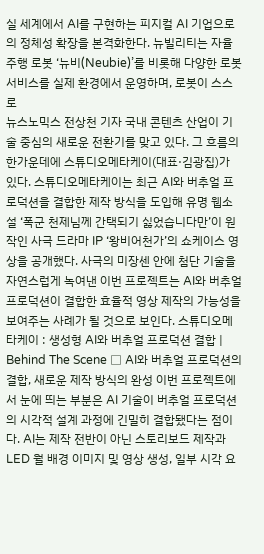실 세계에서 AI를 구현하는 피지컬 AI 기업으로의 정체성 확장을 본격화한다. 뉴빌리티는 자율주행 로봇 ‘뉴비(Neubie)’를 비롯해 다양한 로봇 서비스를 실제 환경에서 운영하며, 로봇이 스스로
뉴스노믹스 전상천 기자 국내 콘텐츠 산업이 기술 중심의 새로운 전환기를 맞고 있다. 그 흐름의 한가운데에 스튜디오메타케이(대표·김광집)가 있다. 스튜디오메타케이는 최근 AI와 버추얼 프로덕션을 결합한 제작 방식을 도입해 유명 웹소설 ‘폭군 천제님께 간택되기 싫었습니다만’이 원작인 사극 드라마 IP ‘왕비어천가’의 쇼케이스 영상을 공개했다. 사극의 미장센 안에 첨단 기술을 자연스럽게 녹여낸 이번 프로젝트는 AI와 버추얼 프로덕션이 결합한 효율적 영상 제작의 가능성을 보여주는 사례가 될 것으로 보인다. 스튜디오메타케이 : 생성형 AI와 버추얼 프로덕션 결합 | Behind The Scene □ AI와 버추얼 프로덕션의 결합, 새로운 제작 방식의 완성 이번 프로젝트에서 눈에 띄는 부분은 AI 기술이 버추얼 프로덕션의 시각적 설계 과정에 긴밀히 결합됐다는 점이다. AI는 제작 전반이 아닌 스토리보드 제작과 LED 월 배경 이미지 및 영상 생성, 일부 시각 요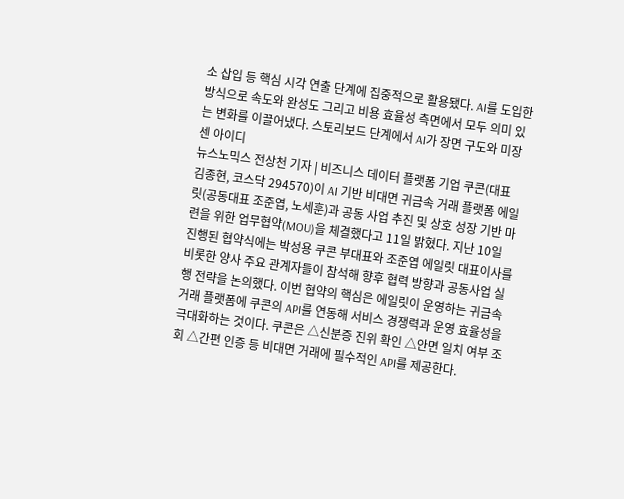소 삽입 등 핵심 시각 연출 단계에 집중적으로 활용됐다. AI를 도입한 방식으로 속도와 완성도 그리고 비용 효율성 측면에서 모두 의미 있는 변화를 이끌어냈다. 스토리보드 단계에서 AI가 장면 구도와 미장센 아이디
뉴스노믹스 전상천 기자 | 비즈니스 데이터 플랫폼 기업 쿠콘(대표 김종현, 코스닥 294570)이 AI 기반 비대면 귀금속 거래 플랫폼 에일릿(공동대표 조준엽, 노세훈)과 공동 사업 추진 및 상호 성장 기반 마련을 위한 업무협약(MOU)을 체결했다고 11일 밝혔다. 지난 10일 진행된 협약식에는 박성용 쿠콘 부대표와 조준엽 에일릿 대표이사를 비롯한 양사 주요 관계자들이 참석해 향후 협력 방향과 공동사업 실행 전략을 논의했다. 이번 협약의 핵심은 에일릿이 운영하는 귀금속 거래 플랫폼에 쿠콘의 API를 연동해 서비스 경쟁력과 운영 효율성을 극대화하는 것이다. 쿠콘은 △신분증 진위 확인 △안면 일치 여부 조회 △간편 인증 등 비대면 거래에 필수적인 API를 제공한다.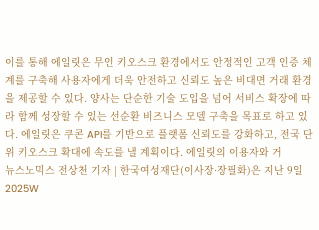이를 통해 에일릿은 무인 키오스크 환경에서도 안정적인 고객 인증 체계를 구축해 사용자에게 더욱 안전하고 신뢰도 높은 비대면 거래 환경을 제공할 수 있다. 양사는 단순한 기술 도입을 넘어 서비스 확장에 따라 함께 성장할 수 있는 선순환 비즈니스 모델 구축을 목표로 하고 있다. 에일릿은 쿠콘 API를 기반으로 플랫폼 신뢰도를 강화하고, 전국 단위 키오스크 확대에 속도를 낼 계획이다. 에일릿의 이용자와 거
뉴스노믹스 전상천 기자 | 한국여성재단(이사장·장필화)은 지난 9일 2025W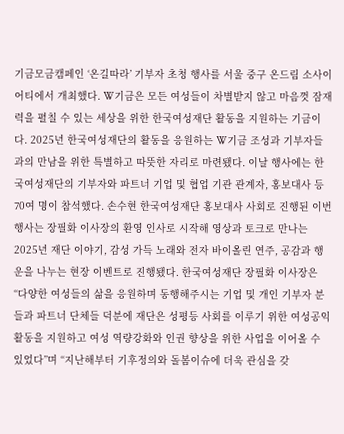기금모금캠페인 ‘온길따라’ 기부자 초청 행사를 서울 중구 온드림 소사이어티에서 개최했다. W기금은 모든 여성들이 차별받지 않고 마음껏 잠재력을 펼칠 수 있는 세상을 위한 한국여성재단 활동을 지원하는 기금이다. 2025년 한국여성재단의 활동을 응원하는 W기금 조성과 기부자들과의 만남을 위한 특별하고 따뜻한 자리로 마련됐다. 이날 행사에는 한국여성재단의 기부자와 파트너 기업 및 협업 기관 관계자, 홍보대사 등 70여 명이 참석했다. 손수현 한국여성재단 홍보대사 사회로 진행된 이번 행사는 장필화 이사장의 환영 인사로 시작해 영상과 토크로 만나는 2025년 재단 이야기, 감성 가득 노래와 전자 바이올린 연주, 공감과 행운을 나누는 현장 이벤트로 진행됐다. 한국여성재단 장필화 이사장은 “다양한 여성들의 삶을 응원하며 동행해주시는 기업 및 개인 기부자 분들과 파트너 단체들 덕분에 재단은 성평등 사회를 이루기 위한 여성공익활동을 지원하고 여성 역량강화와 인권 향상을 위한 사업을 이어올 수 있었다”며 “지난해부터 기후정의와 돌봄이슈에 더욱 관심을 갖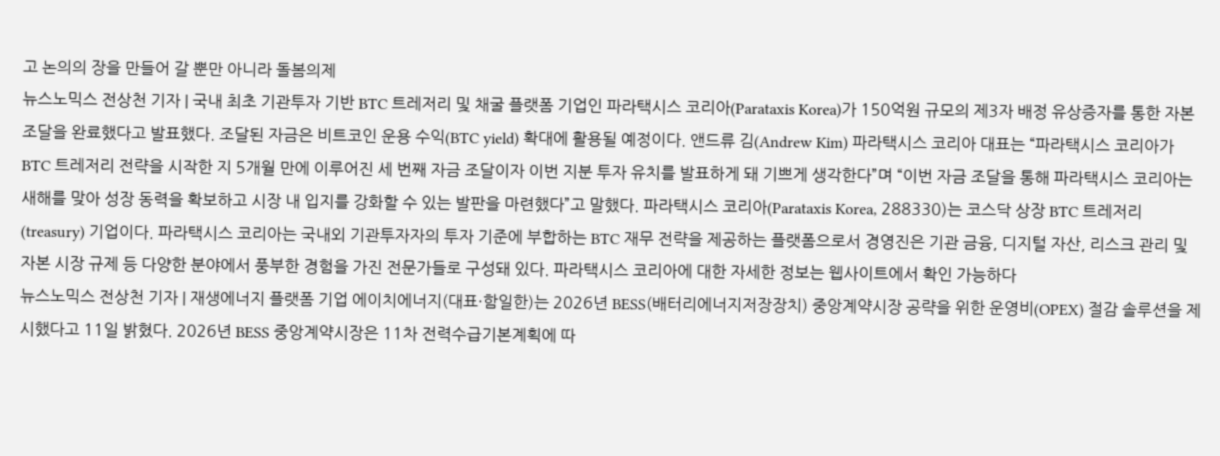고 논의의 장을 만들어 갈 뿐만 아니라 돌봄의제
뉴스노믹스 전상천 기자 | 국내 최초 기관투자 기반 BTC 트레저리 및 채굴 플랫폼 기업인 파라택시스 코리아(Parataxis Korea)가 150억원 규모의 제3자 배정 유상증자를 통한 자본 조달을 완료했다고 발표했다. 조달된 자금은 비트코인 운용 수익(BTC yield) 확대에 활용될 예정이다. 앤드류 김(Andrew Kim) 파라택시스 코리아 대표는 “파라택시스 코리아가 BTC 트레저리 전략을 시작한 지 5개월 만에 이루어진 세 번째 자금 조달이자 이번 지분 투자 유치를 발표하게 돼 기쁘게 생각한다”며 “이번 자금 조달을 통해 파라택시스 코리아는 새해를 맞아 성장 동력을 확보하고 시장 내 입지를 강화할 수 있는 발판을 마련했다”고 말했다. 파라택시스 코리아(Parataxis Korea, 288330)는 코스닥 상장 BTC 트레저리(treasury) 기업이다. 파라택시스 코리아는 국내외 기관투자자의 투자 기준에 부합하는 BTC 재무 전략을 제공하는 플랫폼으로서 경영진은 기관 금융, 디지털 자산, 리스크 관리 및 자본 시장 규제 등 다양한 분야에서 풍부한 경험을 가진 전문가들로 구성돼 있다. 파라택시스 코리아에 대한 자세한 정보는 웹사이트에서 확인 가능하다
뉴스노믹스 전상천 기자 | 재생에너지 플랫폼 기업 에이치에너지(대표·함일한)는 2026년 BESS(배터리에너지저장장치) 중앙계약시장 공략을 위한 운영비(OPEX) 절감 솔루션을 제시했다고 11일 밝혔다. 2026년 BESS 중앙계약시장은 11차 전력수급기본계획에 따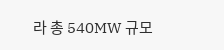라 총 540MW 규모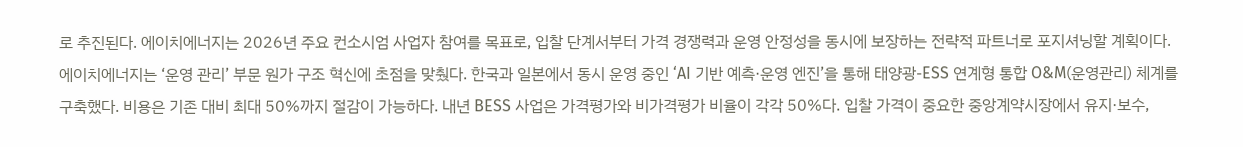로 추진된다. 에이치에너지는 2026년 주요 컨소시엄 사업자 참여를 목표로, 입찰 단계서부터 가격 경쟁력과 운영 안정성을 동시에 보장하는 전략적 파트너로 포지셔닝할 계획이다. 에이치에너지는 ‘운영 관리’ 부문 원가 구조 혁신에 초점을 맞췄다. 한국과 일본에서 동시 운영 중인 ‘AI 기반 예측·운영 엔진’을 통해 태양광-ESS 연계형 통합 O&M(운영관리) 체계를 구축했다. 비용은 기존 대비 최대 50%까지 절감이 가능하다. 내년 BESS 사업은 가격평가와 비가격평가 비율이 각각 50%다. 입찰 가격이 중요한 중앙계약시장에서 유지·보수,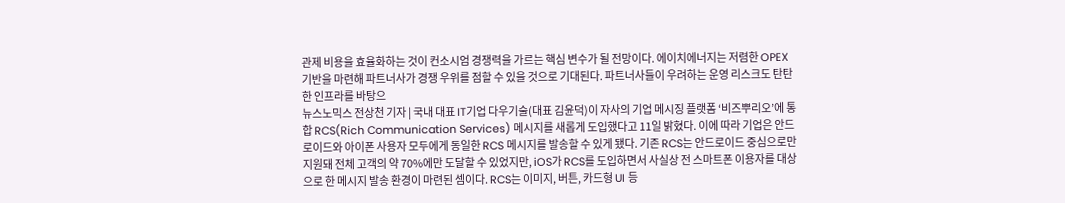관제 비용을 효율화하는 것이 컨소시엄 경쟁력을 가르는 핵심 변수가 될 전망이다. 에이치에너지는 저렴한 OPEX 기반을 마련해 파트너사가 경쟁 우위를 점할 수 있을 것으로 기대된다. 파트너사들이 우려하는 운영 리스크도 탄탄한 인프라를 바탕으
뉴스노믹스 전상천 기자 | 국내 대표 IT기업 다우기술(대표 김윤덕)이 자사의 기업 메시징 플랫폼 ‘비즈뿌리오’에 통합 RCS(Rich Communication Services) 메시지를 새롭게 도입했다고 11일 밝혔다. 이에 따라 기업은 안드로이드와 아이폰 사용자 모두에게 동일한 RCS 메시지를 발송할 수 있게 됐다. 기존 RCS는 안드로이드 중심으로만 지원돼 전체 고객의 약 70%에만 도달할 수 있었지만, iOS가 RCS를 도입하면서 사실상 전 스마트폰 이용자를 대상으로 한 메시지 발송 환경이 마련된 셈이다. RCS는 이미지, 버튼, 카드형 UI 등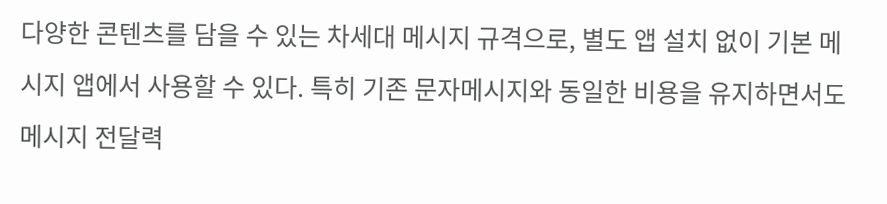다양한 콘텐츠를 담을 수 있는 차세대 메시지 규격으로, 별도 앱 설치 없이 기본 메시지 앱에서 사용할 수 있다. 특히 기존 문자메시지와 동일한 비용을 유지하면서도 메시지 전달력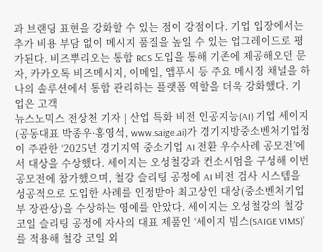과 브랜딩 표현을 강화할 수 있는 점이 강점이다. 기업 입장에서는 추가 비용 부담 없이 메시지 품질을 높일 수 있는 업그레이드로 평가된다. 비즈뿌리오는 통합 RCS 도입을 통해 기존에 제공해오던 문자, 카카오톡 비즈메시지, 이메일, 앱푸시 등 주요 메시징 채널을 하나의 솔루션에서 통합 관리하는 플랫폼 역할을 더욱 강화했다. 기업은 고객
뉴스노믹스 전상천 기자 | 산업 특화 비전 인공지능(AI) 기업 세이지(공동대표 박종우·홍영석, www.saige.ai)가 경기지방중소벤처기업청이 주관한 ‘2025년 경기지역 중소기업 AI 전환 우수사례 공모전’에서 대상을 수상했다. 세이지는 오성철강과 컨소시엄을 구성해 이번 공모전에 참가했으며, 철강 슬리팅 공정에 AI 비전 검사 시스템을 성공적으로 도입한 사례를 인정받아 최고상인 대상(중소벤처기업부 장관상)을 수상하는 영예를 안았다. 세이지는 오성철강의 철강 코일 슬리팅 공정에 자사의 대표 제품인 ‘세이지 빔스(SAIGE VIMS)’를 적용해 철강 코일 외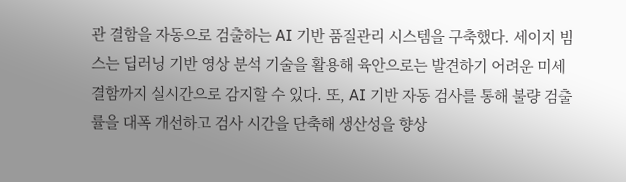관 결함을 자동으로 검출하는 AI 기반 품질관리 시스템을 구축했다. 세이지 빔스는 딥러닝 기반 영상 분석 기술을 활용해 육안으로는 발견하기 어려운 미세 결함까지 실시간으로 감지할 수 있다. 또, AI 기반 자동 검사를 통해 불량 검출률을 대폭 개선하고 검사 시간을 단축해 생산성을 향상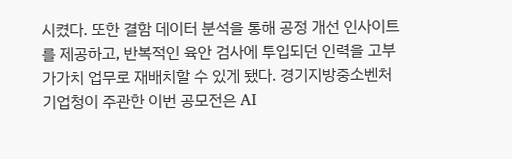시켰다. 또한 결함 데이터 분석을 통해 공정 개선 인사이트를 제공하고, 반복적인 육안 검사에 투입되던 인력을 고부가가치 업무로 재배치할 수 있게 됐다. 경기지방중소벤처기업청이 주관한 이번 공모전은 AI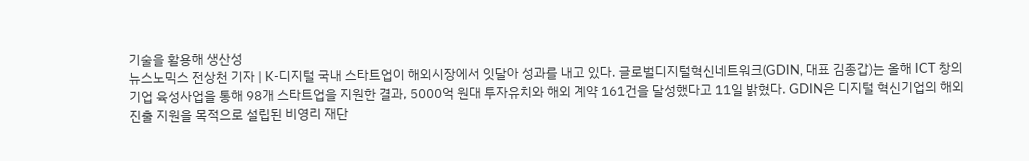기술을 활용해 생산성
뉴스노믹스 전상천 기자 | K-디지털 국내 스타트업이 해외시장에서 잇달아 성과를 내고 있다. 글로벌디지털혁신네트워크(GDIN, 대표 김종갑)는 올해 ICT 창의기업 육성사업을 통해 98개 스타트업을 지원한 결과, 5000억 원대 투자유치와 해외 계약 161건을 달성했다고 11일 밝혔다. GDIN은 디지털 혁신기업의 해외 진출 지원을 목적으로 설립된 비영리 재단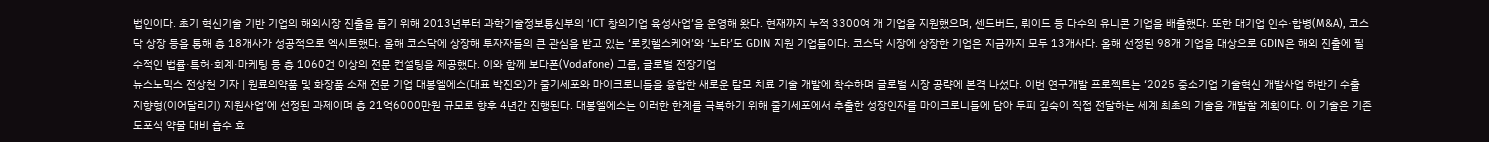법인이다. 초기 혁신기술 기반 기업의 해외시장 진출을 돕기 위해 2013년부터 과학기술정보통신부의 ‘ICT 창의기업 육성사업’을 운영해 왔다. 현재까지 누적 3300여 개 기업을 지원했으며, 센드버드, 뤼이드 등 다수의 유니콘 기업을 배출했다. 또한 대기업 인수·합병(M&A), 코스닥 상장 등을 통해 총 18개사가 성공적으로 엑시트했다. 올해 코스닥에 상장해 투자자들의 큰 관심을 받고 있는 ‘로킷헬스케어’와 ‘노타’도 GDIN 지원 기업들이다. 코스닥 시장에 상장한 기업은 지금까지 모두 13개사다. 올해 선정된 98개 기업을 대상으로 GDIN은 해외 진출에 필수적인 법률·특허·회계·마케팅 등 총 1060건 이상의 전문 컨설팅을 제공했다. 이와 함께 보다폰(Vodafone) 그룹, 글로벌 전장기업
뉴스노믹스 전상천 기자 | 원료의약품 및 화장품 소재 전문 기업 대봉엘에스(대표 박진오)가 줄기세포와 마이크로니들을 융합한 새로운 탈모 치료 기술 개발에 착수하며 글로벌 시장 공략에 본격 나섰다. 이번 연구개발 프로젝트는 ‘2025 중소기업 기술혁신 개발사업 하반기 수출 지향형(이어달리기) 지원사업’에 선정된 과제이며 총 21억6000만원 규모로 향후 4년간 진행된다. 대봉엘에스는 이러한 한계를 극복하기 위해 줄기세포에서 추출한 성장인자를 마이크로니들에 담아 두피 깊숙이 직접 전달하는 세계 최초의 기술을 개발할 계획이다. 이 기술은 기존 도포식 약물 대비 흡수 효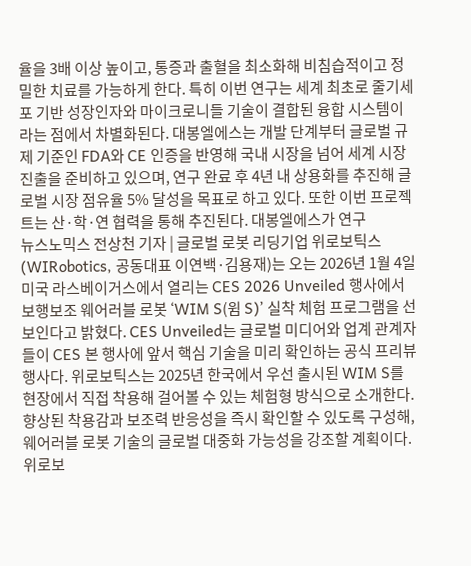율을 3배 이상 높이고, 통증과 출혈을 최소화해 비침습적이고 정밀한 치료를 가능하게 한다. 특히 이번 연구는 세계 최초로 줄기세포 기반 성장인자와 마이크로니들 기술이 결합된 융합 시스템이라는 점에서 차별화된다. 대봉엘에스는 개발 단계부터 글로벌 규제 기준인 FDA와 CE 인증을 반영해 국내 시장을 넘어 세계 시장 진출을 준비하고 있으며, 연구 완료 후 4년 내 상용화를 추진해 글로벌 시장 점유율 5% 달성을 목표로 하고 있다. 또한 이번 프로젝트는 산·학·연 협력을 통해 추진된다. 대봉엘에스가 연구
뉴스노믹스 전상천 기자 | 글로벌 로봇 리딩기업 위로보틱스(WIRobotics, 공동대표 이연백·김용재)는 오는 2026년 1월 4일 미국 라스베이거스에서 열리는 CES 2026 Unveiled 행사에서 보행보조 웨어러블 로봇 ‘WIM S(윔 S)’ 실착 체험 프로그램을 선보인다고 밝혔다. CES Unveiled는 글로벌 미디어와 업계 관계자들이 CES 본 행사에 앞서 핵심 기술을 미리 확인하는 공식 프리뷰 행사다. 위로보틱스는 2025년 한국에서 우선 출시된 WIM S를 현장에서 직접 착용해 걸어볼 수 있는 체험형 방식으로 소개한다. 향상된 착용감과 보조력 반응성을 즉시 확인할 수 있도록 구성해, 웨어러블 로봇 기술의 글로벌 대중화 가능성을 강조할 계획이다. 위로보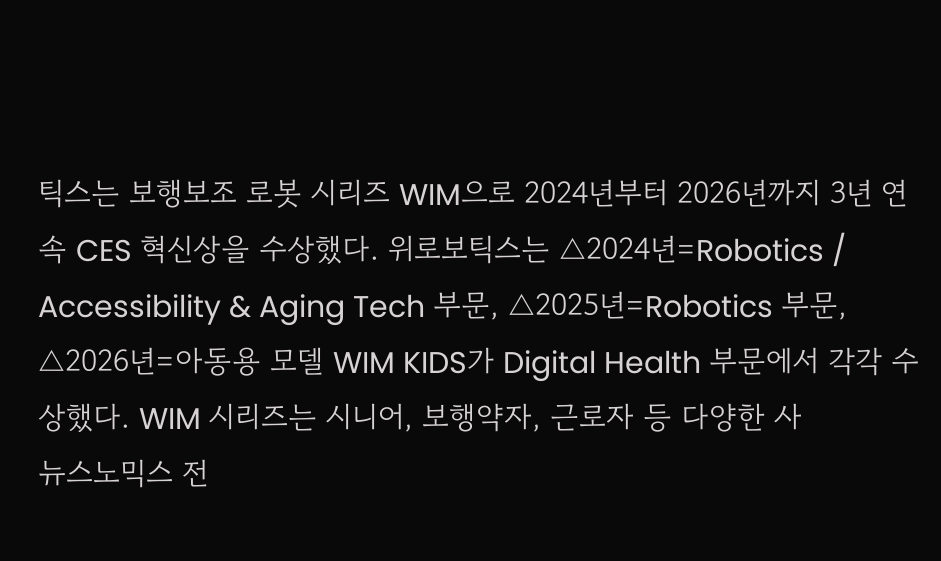틱스는 보행보조 로봇 시리즈 WIM으로 2024년부터 2026년까지 3년 연속 CES 혁신상을 수상했다. 위로보틱스는 △2024년=Robotics / Accessibility & Aging Tech 부문, △2025년=Robotics 부문, △2026년=아동용 모델 WIM KIDS가 Digital Health 부문에서 각각 수상했다. WIM 시리즈는 시니어, 보행약자, 근로자 등 다양한 사
뉴스노믹스 전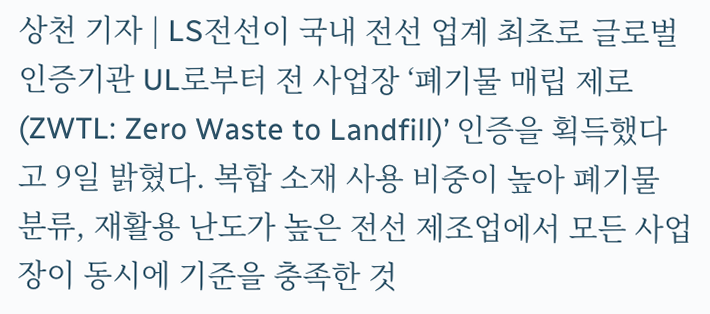상천 기자 | LS전선이 국내 전선 업계 최초로 글로벌 인증기관 UL로부터 전 사업장 ‘폐기물 매립 제로(ZWTL: Zero Waste to Landfill)’ 인증을 획득했다고 9일 밝혔다. 복합 소재 사용 비중이 높아 폐기물 분류, 재활용 난도가 높은 전선 제조업에서 모든 사업장이 동시에 기준을 충족한 것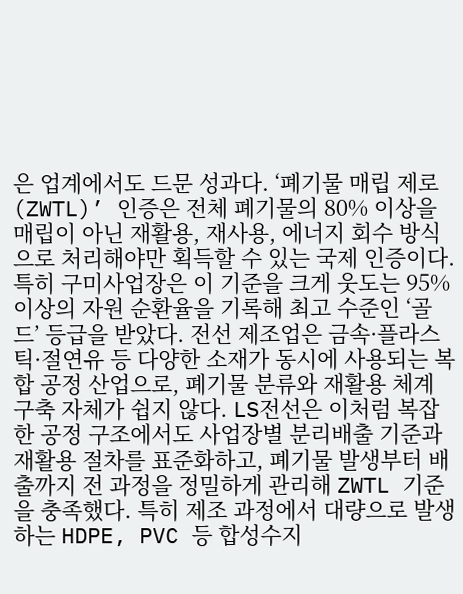은 업계에서도 드문 성과다. ‘폐기물 매립 제로(ZWTL)’ 인증은 전체 폐기물의 80% 이상을 매립이 아닌 재활용, 재사용, 에너지 회수 방식으로 처리해야만 획득할 수 있는 국제 인증이다. 특히 구미사업장은 이 기준을 크게 웃도는 95% 이상의 자원 순환율을 기록해 최고 수준인 ‘골드’ 등급을 받았다. 전선 제조업은 금속·플라스틱·절연유 등 다양한 소재가 동시에 사용되는 복합 공정 산업으로, 폐기물 분류와 재활용 체계 구축 자체가 쉽지 않다. LS전선은 이처럼 복잡한 공정 구조에서도 사업장별 분리배출 기준과 재활용 절차를 표준화하고, 폐기물 발생부터 배출까지 전 과정을 정밀하게 관리해 ZWTL 기준을 충족했다. 특히 제조 과정에서 대량으로 발생하는 HDPE, PVC 등 합성수지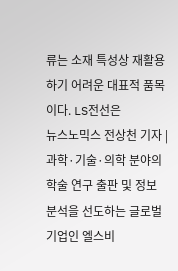류는 소재 특성상 재활용하기 어려운 대표적 품목이다. LS전선은
뉴스노믹스 전상천 기자 | 과학·기술·의학 분야의 학술 연구 출판 및 정보 분석을 선도하는 글로벌 기업인 엘스비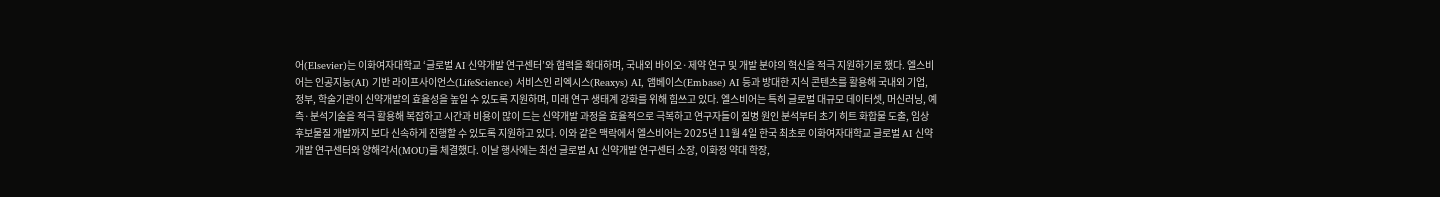어(Elsevier)는 이화여자대학교 ‘글로벌 AI 신약개발 연구센터’와 협력을 확대하며, 국내외 바이오·제약 연구 및 개발 분야의 혁신을 적극 지원하기로 했다. 엘스비어는 인공지능(AI) 기반 라이프사이언스(LifeScience) 서비스인 리엑시스(Reaxys) AI, 앰베이스(Embase) AI 등과 방대한 지식 콘텐츠를 활용해 국내외 기업, 정부, 학술기관이 신약개발의 효율성을 높일 수 있도록 지원하며, 미래 연구 생태계 강화를 위해 힘쓰고 있다. 엘스비어는 특히 글로벌 대규모 데이터셋, 머신러닝, 예측·분석기술을 적극 활용해 복잡하고 시간과 비용이 많이 드는 신약개발 과정을 효율적으로 극복하고 연구자들이 질병 원인 분석부터 초기 히트 화합물 도출, 임상 후보물질 개발까지 보다 신속하게 진행할 수 있도록 지원하고 있다. 이와 같은 맥락에서 엘스비어는 2025년 11월 4일 한국 최초로 이화여자대학교 글로벌 AI 신약개발 연구센터와 양해각서(MOU)를 체결했다. 이날 행사에는 최선 글로벌 AI 신약개발 연구센터 소장, 이화정 약대 학장,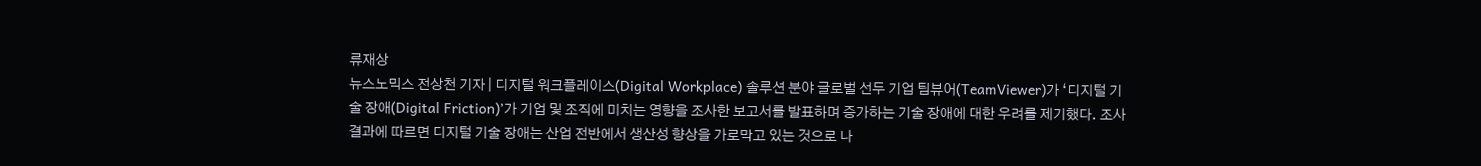류재상
뉴스노믹스 전상천 기자 | 디지털 워크플레이스(Digital Workplace) 솔루션 분야 글로벌 선두 기업 팀뷰어(TeamViewer)가 ‘디지털 기술 장애(Digital Friction)’가 기업 및 조직에 미치는 영향을 조사한 보고서를 발표하며 증가하는 기술 장애에 대한 우려를 제기했다. 조사 결과에 따르면 디지털 기술 장애는 산업 전반에서 생산성 향상을 가로막고 있는 것으로 나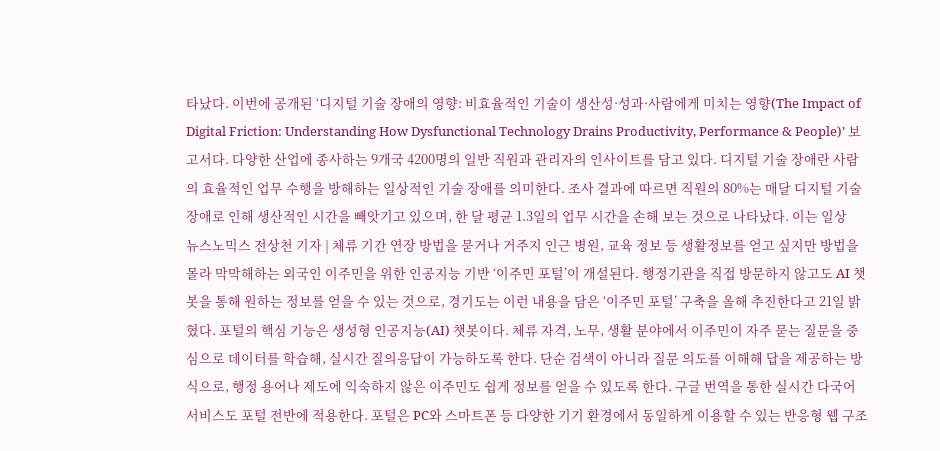타났다. 이번에 공개된 ‘디지털 기술 장애의 영향: 비효율적인 기술이 생산성·성과·사람에게 미치는 영향(The Impact of Digital Friction: Understanding How Dysfunctional Technology Drains Productivity, Performance & People)’ 보고서다. 다양한 산업에 종사하는 9개국 4200명의 일반 직원과 관리자의 인사이트를 담고 있다. 디지털 기술 장애란 사람의 효율적인 업무 수행을 방해하는 일상적인 기술 장애를 의미한다. 조사 결과에 따르면 직원의 80%는 매달 디지털 기술 장애로 인해 생산적인 시간을 빼앗기고 있으며, 한 달 평균 1.3일의 업무 시간을 손해 보는 것으로 나타났다. 이는 일상
뉴스노믹스 전상천 기자 | 체류 기간 연장 방법을 묻거나 거주지 인근 병원, 교육 정보 등 생활정보를 얻고 싶지만 방법을 몰라 막막해하는 외국인 이주민을 위한 인공지능 기반 ‘이주민 포털’이 개설된다. 행정기관을 직접 방문하지 않고도 AI 챗봇을 통해 원하는 정보를 얻을 수 있는 것으로, 경기도는 이런 내용을 담은 ‘이주민 포털’ 구축을 올해 추진한다고 21일 밝혔다. 포털의 핵심 기능은 생성형 인공지능(AI) 챗봇이다. 체류 자격, 노무, 생활 분야에서 이주민이 자주 묻는 질문을 중심으로 데이터를 학습해, 실시간 질의응답이 가능하도록 한다. 단순 검색이 아니라 질문 의도를 이해해 답을 제공하는 방식으로, 행정 용어나 제도에 익숙하지 않은 이주민도 쉽게 정보를 얻을 수 있도록 한다. 구글 번역을 통한 실시간 다국어 서비스도 포털 전반에 적용한다. 포털은 PC와 스마트폰 등 다양한 기기 환경에서 동일하게 이용할 수 있는 반응형 웹 구조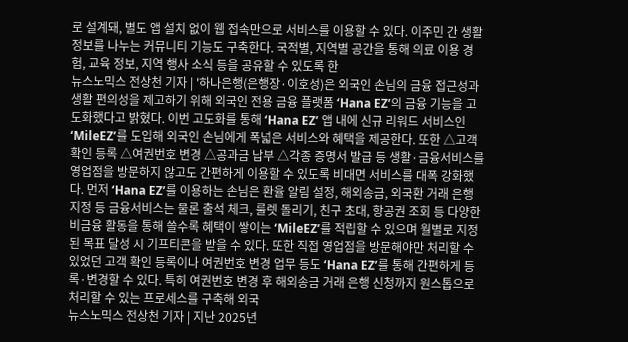로 설계돼, 별도 앱 설치 없이 웹 접속만으로 서비스를 이용할 수 있다. 이주민 간 생활정보를 나누는 커뮤니티 기능도 구축한다. 국적별, 지역별 공간을 통해 의료 이용 경험, 교육 정보, 지역 행사 소식 등을 공유할 수 있도록 한
뉴스노믹스 전상천 기자 | '하나은행(은행장·이호성)은 외국인 손님의 금융 접근성과 생활 편의성을 제고하기 위해 외국인 전용 금융 플랫폼 ‘Hana EZ’의 금융 기능을 고도화했다고 밝혔다. 이번 고도화를 통해 ‘Hana EZ’ 앱 내에 신규 리워드 서비스인 ‘MileEZ’를 도입해 외국인 손님에게 폭넓은 서비스와 혜택을 제공한다. 또한 △고객 확인 등록 △여권번호 변경 △공과금 납부 △각종 증명서 발급 등 생활·금융서비스를 영업점을 방문하지 않고도 간편하게 이용할 수 있도록 비대면 서비스를 대폭 강화했다. 먼저 ‘Hana EZ’를 이용하는 손님은 환율 알림 설정, 해외송금, 외국환 거래 은행 지정 등 금융서비스는 물론 출석 체크, 룰렛 돌리기, 친구 초대, 항공권 조회 등 다양한 비금융 활동을 통해 쓸수록 혜택이 쌓이는 ‘MileEZ’를 적립할 수 있으며 월별로 지정된 목표 달성 시 기프티콘을 받을 수 있다. 또한 직접 영업점을 방문해야만 처리할 수 있었던 고객 확인 등록이나 여권번호 변경 업무 등도 ‘Hana EZ’를 통해 간편하게 등록·변경할 수 있다. 특히 여권번호 변경 후 해외송금 거래 은행 신청까지 원스톱으로 처리할 수 있는 프로세스를 구축해 외국
뉴스노믹스 전상천 기자 | 지난 2025년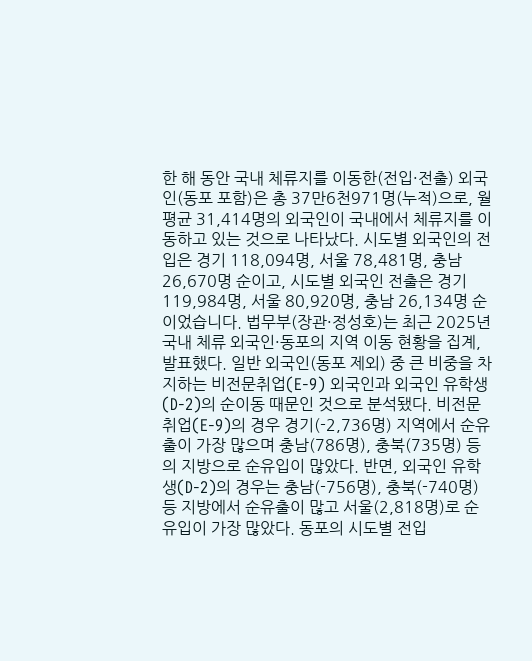한 해 동안 국내 체류지를 이동한(전입·전출) 외국인(동포 포함)은 총 37만6천971명(누적)으로, 월평균 31,414명의 외국인이 국내에서 체류지를 이동하고 있는 것으로 나타났다. 시도별 외국인의 전입은 경기 118,094명, 서울 78,481명, 충남 26,670명 순이고, 시도별 외국인 전출은 경기 119,984명, 서울 80,920명, 충남 26,134명 순이었습니다. 법무부(장관·정성호)는 최근 2025년 국내 체류 외국인·동포의 지역 이동 현황을 집계, 발표했다. 일반 외국인(동포 제외) 중 큰 비중을 차지하는 비전문취업(E-9) 외국인과 외국인 유학생(D-2)의 순이동 때문인 것으로 분석됐다. 비전문취업(E-9)의 경우 경기(-2,736명) 지역에서 순유출이 가장 많으며 충남(786명), 충북(735명) 등의 지방으로 순유입이 많았다. 반면, 외국인 유학생(D-2)의 경우는 충남(-756명), 충북(-740명) 등 지방에서 순유출이 많고 서울(2,818명)로 순유입이 가장 많았다. 동포의 시도별 전입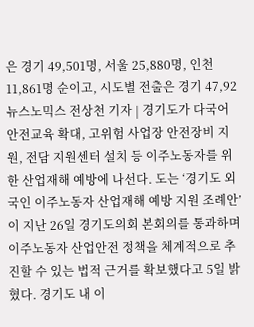은 경기 49,501명, 서울 25,880명, 인천 11,861명 순이고, 시도별 전출은 경기 47,92
뉴스노믹스 전상천 기자 | 경기도가 다국어 안전교육 확대, 고위험 사업장 안전장비 지원, 전담 지원센터 설치 등 이주노동자를 위한 산업재해 예방에 나선다. 도는 ‘경기도 외국인 이주노동자 산업재해 예방 지원 조례안’이 지난 26일 경기도의회 본회의를 통과하며 이주노동자 산업안전 정책을 체계적으로 추진할 수 있는 법적 근거를 확보했다고 5일 밝혔다. 경기도 내 이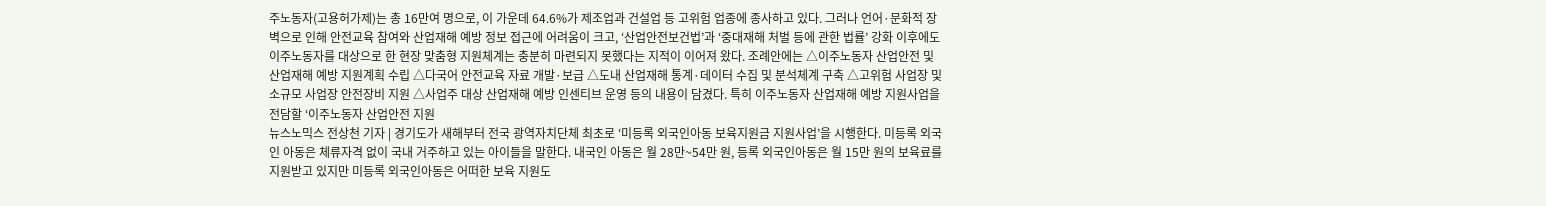주노동자(고용허가제)는 총 16만여 명으로, 이 가운데 64.6%가 제조업과 건설업 등 고위험 업종에 종사하고 있다. 그러나 언어·문화적 장벽으로 인해 안전교육 참여와 산업재해 예방 정보 접근에 어려움이 크고, ‘산업안전보건법’과 ‘중대재해 처벌 등에 관한 법률’ 강화 이후에도 이주노동자를 대상으로 한 현장 맞춤형 지원체계는 충분히 마련되지 못했다는 지적이 이어져 왔다. 조례안에는 △이주노동자 산업안전 및 산업재해 예방 지원계획 수립 △다국어 안전교육 자료 개발·보급 △도내 산업재해 통계·데이터 수집 및 분석체계 구축 △고위험 사업장 및 소규모 사업장 안전장비 지원 △사업주 대상 산업재해 예방 인센티브 운영 등의 내용이 담겼다. 특히 이주노동자 산업재해 예방 지원사업을 전담할 ‘이주노동자 산업안전 지원
뉴스노믹스 전상천 기자 | 경기도가 새해부터 전국 광역자치단체 최초로 ‘미등록 외국인아동 보육지원금 지원사업’을 시행한다. 미등록 외국인 아동은 체류자격 없이 국내 거주하고 있는 아이들을 말한다. 내국인 아동은 월 28만~54만 원, 등록 외국인아동은 월 15만 원의 보육료를 지원받고 있지만 미등록 외국인아동은 어떠한 보육 지원도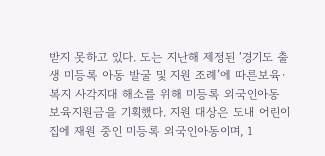받지 못하고 있다. 도는 지난해 제정된 ‘경기도 출생 미등록 아동 발굴 및 지원 조례’에 따른보육·복지 사각지대 해소를 위해 미등록 외국인아동 보육지원금을 기획했다. 지원 대상은 도내 어린이집에 재원 중인 미등록 외국인아동이며, 1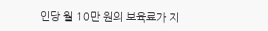인당 월 10만 원의 보육료가 지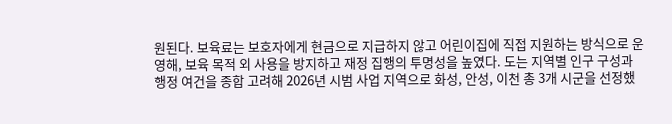원된다. 보육료는 보호자에게 현금으로 지급하지 않고 어린이집에 직접 지원하는 방식으로 운영해, 보육 목적 외 사용을 방지하고 재정 집행의 투명성을 높였다. 도는 지역별 인구 구성과 행정 여건을 종합 고려해 2026년 시범 사업 지역으로 화성, 안성, 이천 총 3개 시군을 선정했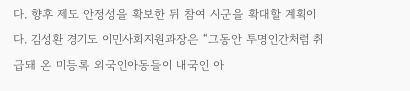다. 향후 제도 안정성을 확보한 뒤 참여 시군을 확대할 계획이다. 김성환 경기도 이민사회지원과장은 “그동안 투명인간처럼 취급돼 온 미등록 외국인아동들이 내국인 아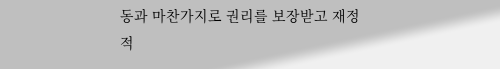동과 마찬가지로 권리를 보장받고 재정적